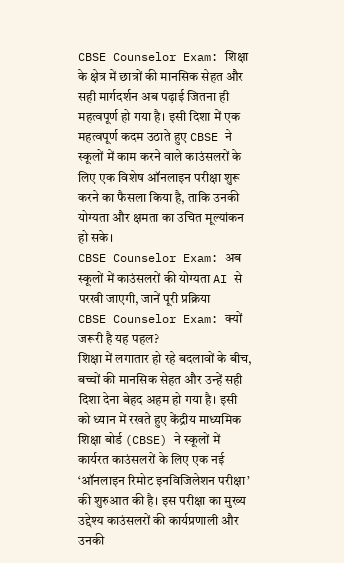CBSE Counselor Exam: शिक्षा के क्षेत्र में छात्रों की मानसिक सेहत और सही मार्गदर्शन अब पढ़ाई जितना ही महत्वपूर्ण हो गया है। इसी दिशा में एक महत्वपूर्ण कदम उठाते हुए CBSE ने स्कूलों में काम करने वाले काउंसलरों के लिए एक विशेष ऑनलाइन परीक्षा शुरू करने का फैसला किया है, ताकि उनकी योग्यता और क्षमता का उचित मूल्यांकन हो सके।
CBSE Counselor Exam: अब स्कूलों में काउंसलरों की योग्यता AI से परखी जाएगी, जानें पूरी प्रक्रिया
CBSE Counselor Exam: क्यों जरूरी है यह पहल?
शिक्षा में लगातार हो रहे बदलावों के बीच, बच्चों की मानसिक सेहत और उन्हें सही दिशा देना बेहद अहम हो गया है। इसी को ध्यान में रखते हुए केंद्रीय माध्यमिक शिक्षा बोर्ड (CBSE) ने स्कूलों में कार्यरत काउंसलरों के लिए एक नई ‘ऑनलाइन रिमोट इनविजिलेशन परीक्षा’ की शुरुआत की है। इस परीक्षा का मुख्य उद्देश्य काउंसलरों की कार्यप्रणाली और उनकी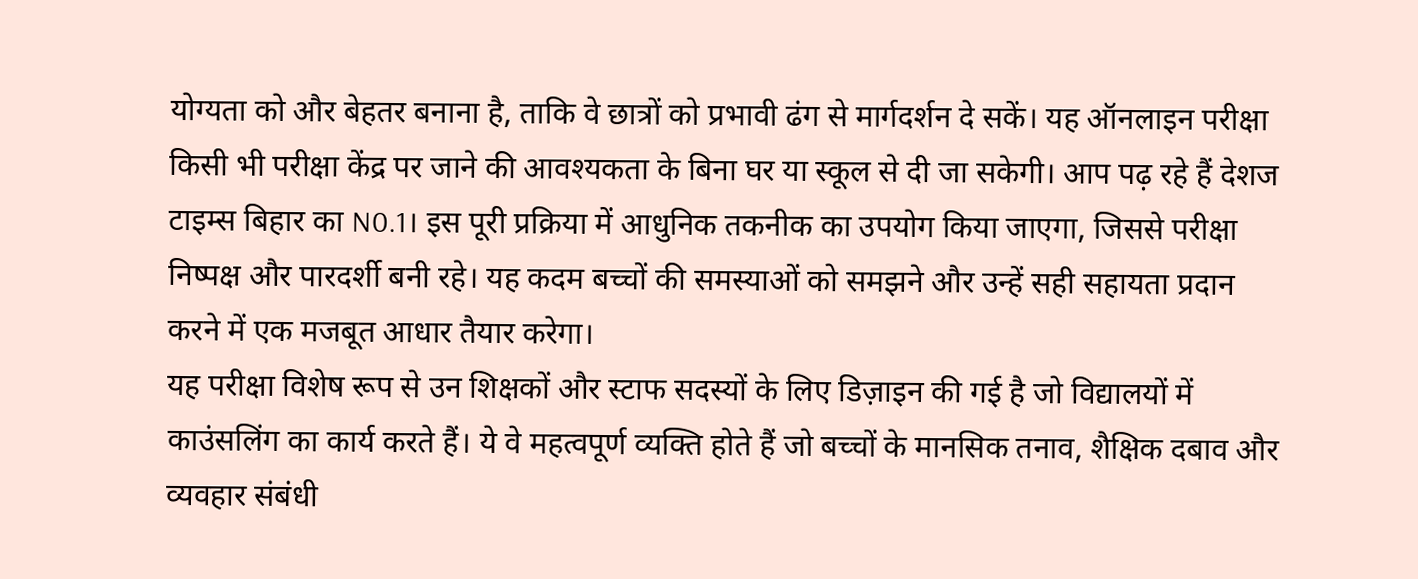योग्यता को और बेहतर बनाना है, ताकि वे छात्रों को प्रभावी ढंग से मार्गदर्शन दे सकें। यह ऑनलाइन परीक्षा किसी भी परीक्षा केंद्र पर जाने की आवश्यकता के बिना घर या स्कूल से दी जा सकेगी। आप पढ़ रहे हैं देशज टाइम्स बिहार का N0.1। इस पूरी प्रक्रिया में आधुनिक तकनीक का उपयोग किया जाएगा, जिससे परीक्षा निष्पक्ष और पारदर्शी बनी रहे। यह कदम बच्चों की समस्याओं को समझने और उन्हें सही सहायता प्रदान करने में एक मजबूत आधार तैयार करेगा।
यह परीक्षा विशेष रूप से उन शिक्षकों और स्टाफ सदस्यों के लिए डिज़ाइन की गई है जो विद्यालयों में काउंसलिंग का कार्य करते हैं। ये वे महत्वपूर्ण व्यक्ति होते हैं जो बच्चों के मानसिक तनाव, शैक्षिक दबाव और व्यवहार संबंधी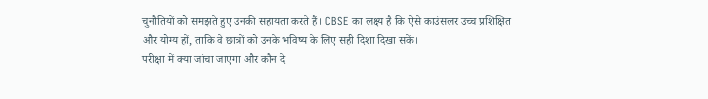चुनौतियों को समझते हुए उनकी सहायता करते हैं। CBSE का लक्ष्य है कि ऐसे काउंसलर उच्च प्रशिक्षित और योग्य हों, ताकि वे छात्रों को उनके भविष्य के लिए सही दिशा दिखा सकें।
परीक्षा में क्या जांचा जाएगा और कौन दे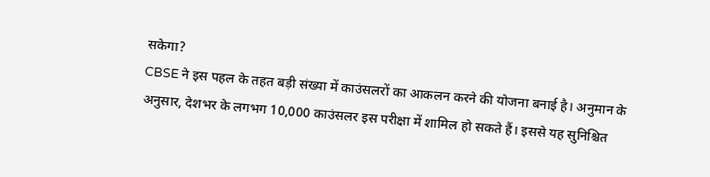सकेगा?
CBSE ने इस पहल के तहत बड़ी संख्या में काउंसलरों का आकलन करने की योजना बनाई है। अनुमान के अनुसार, देशभर के लगभग 10,000 काउंसलर इस परीक्षा में शामिल हो सकते हैं। इससे यह सुनिश्चित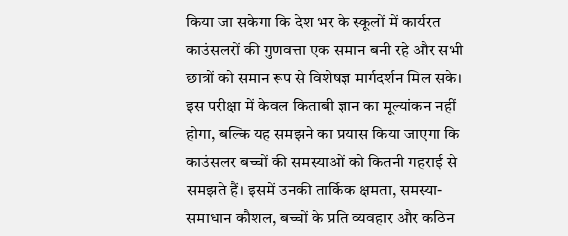किया जा सकेगा कि देश भर के स्कूलों में कार्यरत काउंसलरों की गुणवत्ता एक समान बनी रहे और सभी छात्रों को समान रूप से विशेषज्ञ मार्गदर्शन मिल सके।
इस परीक्षा में केवल किताबी ज्ञान का मूल्यांकन नहीं होगा, बल्कि यह समझने का प्रयास किया जाएगा कि काउंसलर बच्चों की समस्याओं को कितनी गहराई से समझते हैं। इसमें उनकी तार्किक क्षमता, समस्या-समाधान कौशल, बच्चों के प्रति व्यवहार और कठिन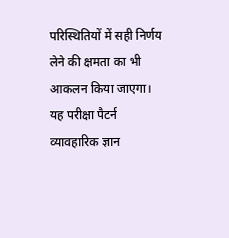परिस्थितियों में सही निर्णय लेने की क्षमता का भी आकलन किया जाएगा। यह परीक्षा पैटर्न व्यावहारिक ज्ञान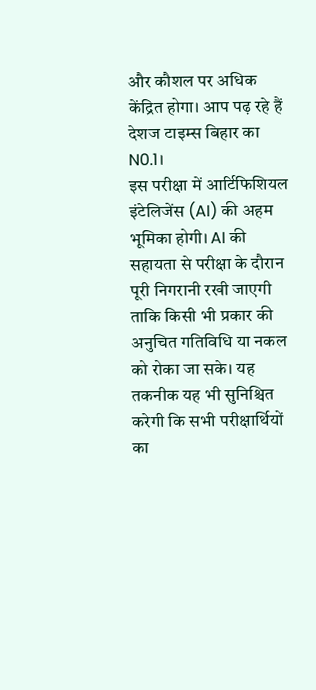और कौशल पर अधिक केंद्रित होगा। आप पढ़ रहे हैं देशज टाइम्स बिहार का N0.1।
इस परीक्षा में आर्टिफिशियल इंटेलिजेंस (AI) की अहम भूमिका होगी। AI की सहायता से परीक्षा के दौरान पूरी निगरानी रखी जाएगी ताकि किसी भी प्रकार की अनुचित गतिविधि या नकल को रोका जा सके। यह तकनीक यह भी सुनिश्चित करेगी कि सभी परीक्षार्थियों का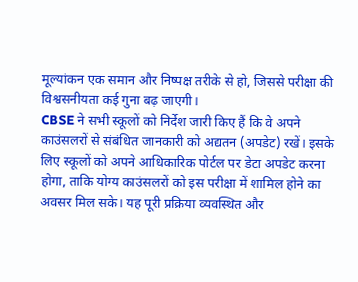मूल्यांकन एक समान और निष्पक्ष तरीके से हो, जिससे परीक्षा की विश्वसनीयता कई गुना बढ़ जाएगी।
CBSE ने सभी स्कूलों को निर्देश जारी किए हैं कि वे अपने काउंसलरों से संबंधित जानकारी को अद्यतन (अपडेट) रखें। इसके लिए स्कूलों को अपने आधिकारिक पोर्टल पर डेटा अपडेट करना होगा, ताकि योग्य काउंसलरों को इस परीक्षा में शामिल होने का अवसर मिल सके। यह पूरी प्रक्रिया व्यवस्थित और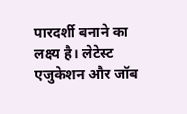पारदर्शी बनाने का लक्ष्य है। लेटेस्ट एजुकेशन और जॉब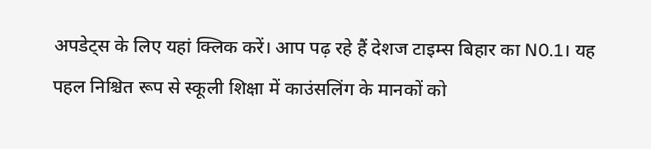अपडेट्स के लिए यहां क्लिक करें। आप पढ़ रहे हैं देशज टाइम्स बिहार का N0.1। यह पहल निश्चित रूप से स्कूली शिक्षा में काउंसलिंग के मानकों को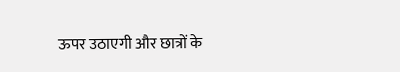ऊपर उठाएगी और छात्रों के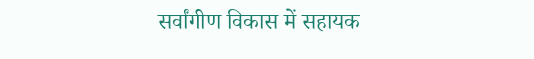सर्वांगीण विकास में सहायक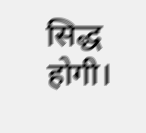सिद्ध होगी।